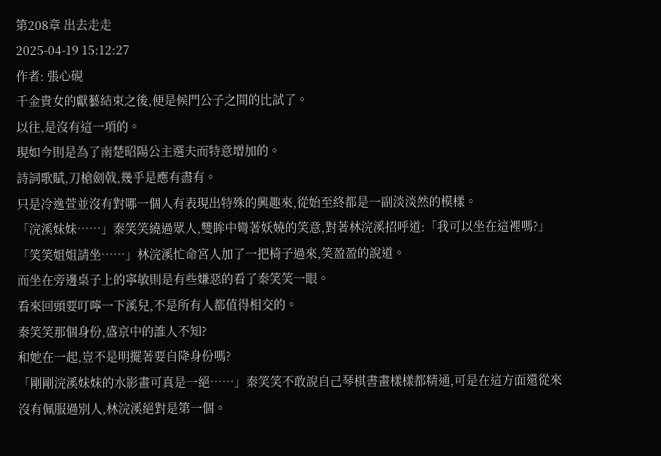第208章 出去走走
2025-04-19 15:12:27
作者: 張心硯
千金貴女的獻藝結束之後,便是候門公子之間的比試了。
以往,是沒有這一項的。
現如今則是為了南楚昭陽公主選夫而特意增加的。
詩詞歌賦,刀槍劍戟,幾乎是應有盡有。
只是冷逸萱並沒有對哪一個人有表現出特殊的興趣來,從始至終都是一副淡淡然的模樣。
「浣溪妹妹……」秦笑笑繞過眾人,雙眸中彎著妖嬈的笑意,對著林浣溪招呼道:「我可以坐在這裡嗎?」
「笑笑姐姐請坐……」林浣溪忙命宮人加了一把椅子過來,笑盈盈的說道。
而坐在旁邊桌子上的寧敏則是有些嫌惡的看了秦笑笑一眼。
看來回頭要叮嚀一下溪兒,不是所有人都值得相交的。
秦笑笑那個身份,盛京中的誰人不知?
和她在一起,豈不是明擺著要自降身份嗎?
「剛剛浣溪妹妹的水影畫可真是一絕……」秦笑笑不敢說自己琴棋書畫樣樣都精通,可是在這方面還從來沒有佩服過別人,林浣溪絕對是第一個。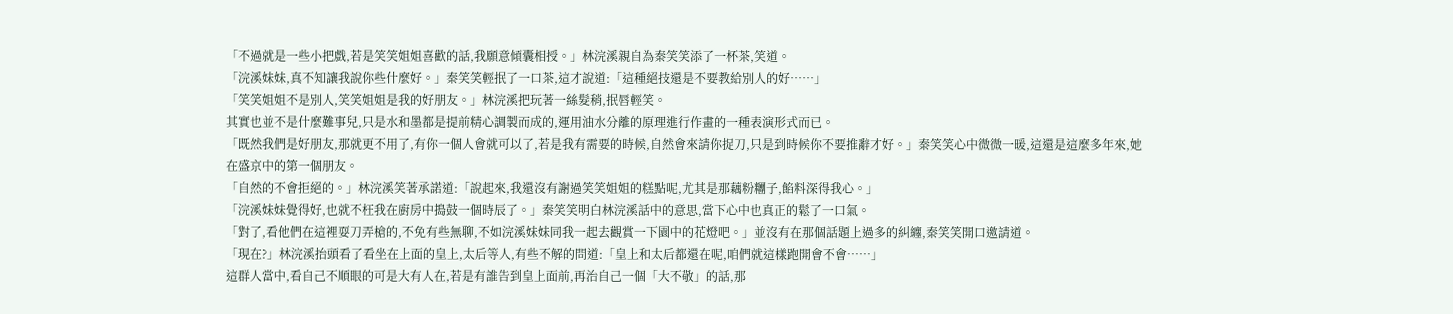「不過就是一些小把戲,若是笑笑姐姐喜歡的話,我願意傾囊相授。」林浣溪親自為秦笑笑添了一杯茶,笑道。
「浣溪妹妹,真不知讓我說你些什麼好。」秦笑笑輕抿了一口茶,這才說道:「這種絕技還是不要教給別人的好……」
「笑笑姐姐不是別人,笑笑姐姐是我的好朋友。」林浣溪把玩著一絲髮稍,抿唇輕笑。
其實也並不是什麼難事兒,只是水和墨都是提前精心調製而成的,運用油水分離的原理進行作畫的一種表演形式而已。
「既然我們是好朋友,那就更不用了,有你一個人會就可以了,若是我有需要的時候,自然會來請你捉刀,只是到時候你不要推辭才好。」秦笑笑心中微微一暖,這還是這麼多年來,她在盛京中的第一個朋友。
「自然的不會拒絕的。」林浣溪笑著承諾道:「說起來,我還沒有謝過笑笑姐姐的糕點呢,尤其是那藕粉糰子,餡料深得我心。」
「浣溪妹妹覺得好,也就不枉我在廚房中搗鼓一個時辰了。」秦笑笑明白林浣溪話中的意思,當下心中也真正的鬆了一口氣。
「對了,看他們在這裡耍刀弄槍的,不免有些無聊,不如浣溪妹妹同我一起去觀賞一下園中的花燈吧。」並沒有在那個話題上過多的糾纏,秦笑笑開口邀請道。
「現在?」林浣溪抬頭看了看坐在上面的皇上,太后等人,有些不解的問道:「皇上和太后都還在呢,咱們就這樣跑開會不會……」
這群人當中,看自己不順眼的可是大有人在,若是有誰告到皇上面前,再治自己一個「大不敬」的話,那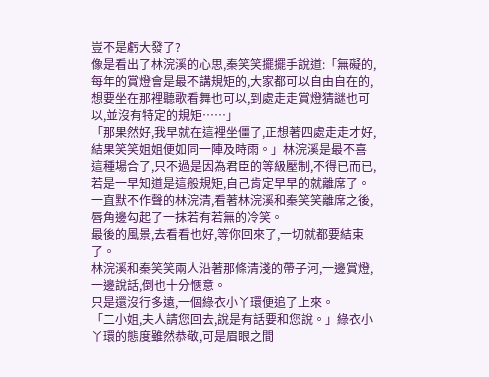豈不是虧大發了?
像是看出了林浣溪的心思,秦笑笑擺擺手說道:「無礙的,每年的賞燈會是最不講規矩的,大家都可以自由自在的,想要坐在那裡聽歌看舞也可以,到處走走賞燈猜謎也可以,並沒有特定的規矩……」
「那果然好,我早就在這裡坐僵了,正想著四處走走才好,結果笑笑姐姐便如同一陣及時雨。」林浣溪是最不喜這種場合了,只不過是因為君臣的等級壓制,不得已而已,若是一早知道是這般規矩,自己肯定早早的就離席了。
一直默不作聲的林浣清,看著林浣溪和秦笑笑離席之後,唇角邊勾起了一抹若有若無的冷笑。
最後的風景,去看看也好,等你回來了,一切就都要結束了。
林浣溪和秦笑笑兩人沿著那條清淺的帶子河,一邊賞燈,一邊說話,倒也十分愜意。
只是還沒行多遠,一個綠衣小丫環便追了上來。
「二小姐,夫人請您回去,說是有話要和您說。」綠衣小丫環的態度雖然恭敬,可是眉眼之間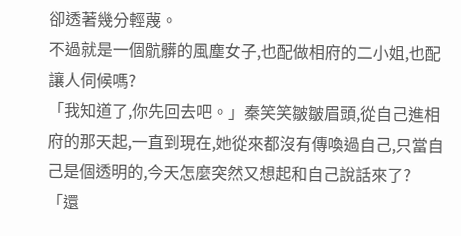卻透著幾分輕蔑。
不過就是一個骯髒的風塵女子,也配做相府的二小姐,也配讓人伺候嗎?
「我知道了,你先回去吧。」秦笑笑皺皺眉頭,從自己進相府的那天起,一直到現在,她從來都沒有傳喚過自己,只當自己是個透明的,今天怎麼突然又想起和自己說話來了?
「還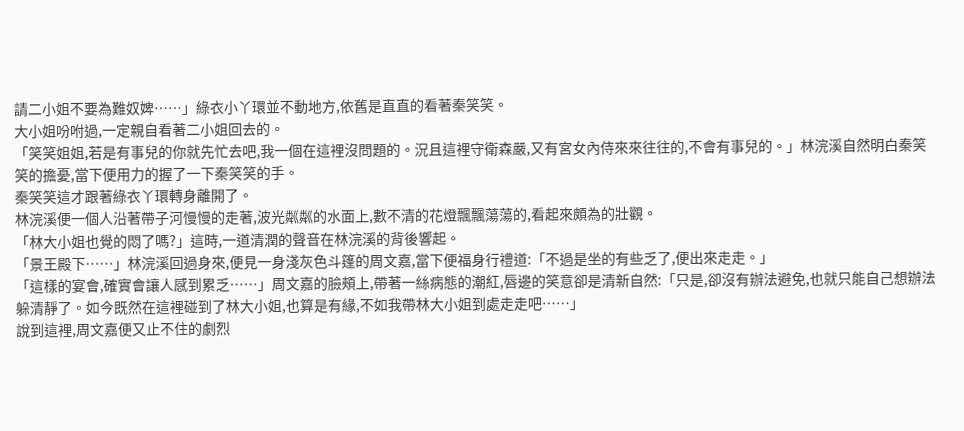請二小姐不要為難奴婢……」綠衣小丫環並不動地方,依舊是直直的看著秦笑笑。
大小姐吩咐過,一定親自看著二小姐回去的。
「笑笑姐姐,若是有事兒的你就先忙去吧,我一個在這裡沒問題的。況且這裡守衛森嚴,又有宮女內侍來來往往的,不會有事兒的。」林浣溪自然明白秦笑笑的擔憂,當下便用力的握了一下秦笑笑的手。
秦笑笑這才跟著綠衣丫環轉身離開了。
林浣溪便一個人沿著帶子河慢慢的走著,波光粼粼的水面上,數不清的花燈飄飄蕩蕩的,看起來頗為的壯觀。
「林大小姐也覺的悶了嗎?」這時,一道清潤的聲音在林浣溪的背後響起。
「景王殿下……」林浣溪回過身來,便見一身淺灰色斗篷的周文嘉,當下便福身行禮道:「不過是坐的有些乏了,便出來走走。」
「這樣的宴會,確實會讓人感到累乏……」周文嘉的臉頰上,帶著一絲病態的潮紅,唇邊的笑意卻是清新自然:「只是,卻沒有辦法避免,也就只能自己想辦法躲清靜了。如今既然在這裡碰到了林大小姐,也算是有緣,不如我帶林大小姐到處走走吧……」
說到這裡,周文嘉便又止不住的劇烈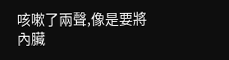咳嗽了兩聲,像是要將內臟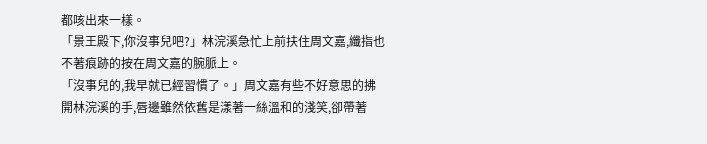都咳出來一樣。
「景王殿下,你沒事兒吧?」林浣溪急忙上前扶住周文嘉,纖指也不著痕跡的按在周文嘉的腕脈上。
「沒事兒的,我早就已經習慣了。」周文嘉有些不好意思的拂開林浣溪的手,唇邊雖然依舊是漾著一絲溫和的淺笑,卻帶著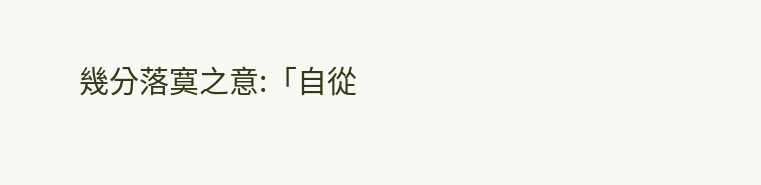幾分落寞之意:「自從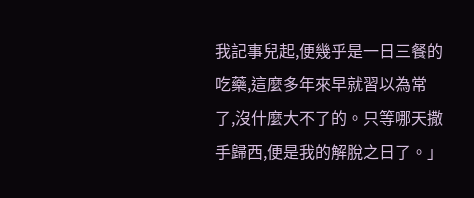我記事兒起,便幾乎是一日三餐的吃藥,這麼多年來早就習以為常了,沒什麼大不了的。只等哪天撒手歸西,便是我的解脫之日了。」